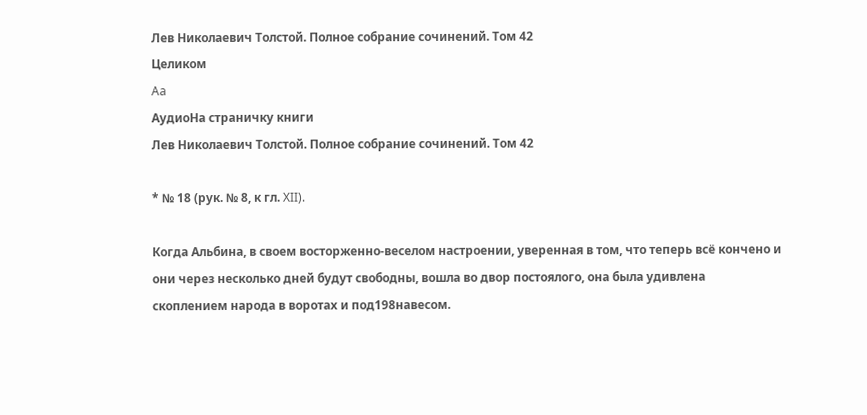Лев Николаевич Толстой. Полное собрание сочинений. Том 42
Целиком
Aa
АудиоНа страничку книги
Лев Николаевич Толстой. Полное собрание сочинений. Том 42

* № 18 (рук. № 8, к гл. XII).

Когда Альбина, в своем восторженно-веселом настроении, уверенная в том, что теперь всё кончено и они через несколько дней будут свободны, вошла во двор постоялого, она была удивлена скоплением народа в воротах и под198навесом.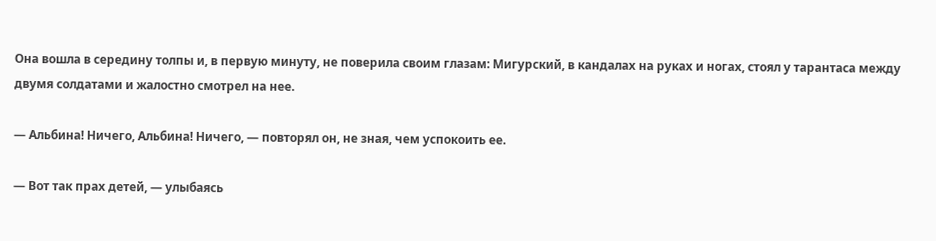Она вошла в середину толпы и, в первую минуту, не поверила своим глазам: Мигурский, в кандалах на руках и ногах, стоял у тарантаса между двумя солдатами и жалостно смотрел на нее.

— Альбина! Ничего, Альбина! Ничего, — повторял он, не зная, чем успокоить ее.

— Вот так прах детей, — улыбаясь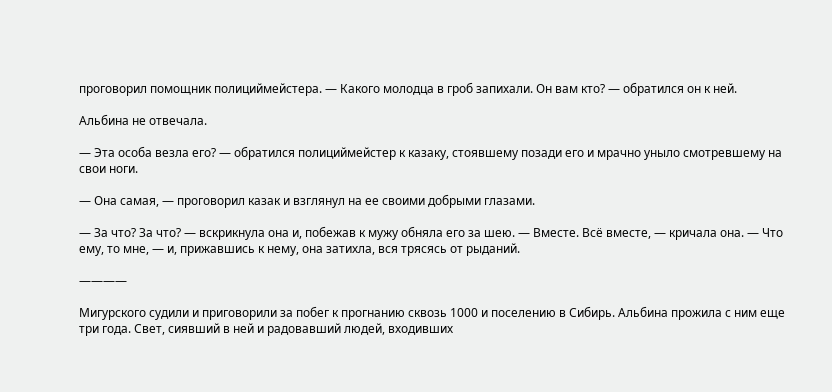проговорил помощник полициймейстера. — Какого молодца в гроб запихали. Он вам кто? — обратился он к ней.

Альбина не отвечала.

— Эта особа везла его? — обратился полициймейстер к казаку, стоявшему позади его и мрачно уныло смотревшему на свои ноги.

— Она самая, — проговорил казак и взглянул на ее своими добрыми глазами.

— За что? За что? — вскрикнула она и, побежав к мужу обняла его за шею. — Вместе. Всё вместе, — кричала она. — Что ему, то мне, — и, прижавшись к нему, она затихла, вся трясясь от рыданий.

————

Мигурского судили и приговорили за побег к прогнанию сквозь 1000 и поселению в Сибирь. Альбина прожила с ним еще три года. Свет, сиявший в ней и радовавший людей, входивших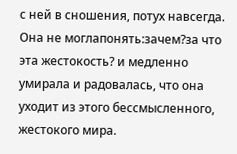с ней в сношения, потух навсегда. Она не моглапонять:зачем?за что эта жестокость? и медленно умирала и радовалась, что она уходит из этого бессмысленного, жестокого мира.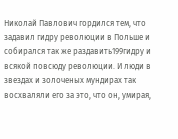Николай Павлович гордился тем, что задавил гидру революции в Польше и собирался так же раздавить199гидру и всякой повсюду революции. И люди в звездах и золоченых мундирах так восхваляли его за это, что он, умирая,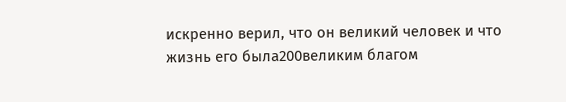искренно верил, что он великий человек и что жизнь его была200великим благом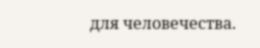для человечества.